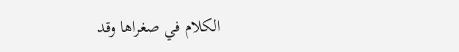الكلام في صغراها وقد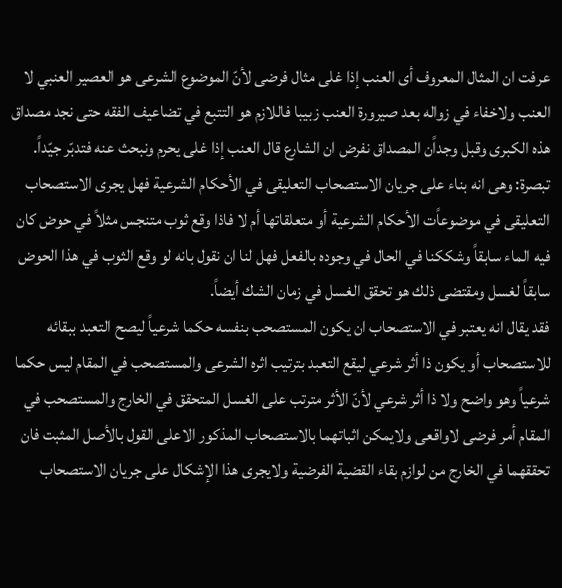عرفت ان المثال المعروف أى العنب إذا غلى مثال فرضى لأنّ الموضوع الشرعى هو العصير العنبي لا العنب ولاخفاء في زواله بعد صيرورة العنب زبيبا فاللازم هو التتبع في تضاعيف الفقه حتى نجد مصداق هذه الكبرى وقبل وجداًن المصداق نفرض ان الشارع قال العنب إذا غلى يحرم ونبحث عنه فتدبّر جيّداً.
تبصرة: وهى انه بناء على جريان الاستصحاب التعليقى في الأحكام الشرعية فهل يجرى الاستصحاب التعليقى في موضوعاًت الأحكام الشرعية أو متعلقاتها أم لا فاذا وقع ثوب متنجس مثلاً في حوض كان فيه الماء سابقاً وشككنا في الحال في وجوده بالفعل فهل لنا ان نقول بانه لو وقع الثوب في هذا الحوض سابقاً لغسل ومقتضى ذلك هو تحقق الغسل في زمان الشك أيضاً.
فقد يقال انه يعتبر في الاستصحاب ان يكون المستصحب بنفسه حكما شرعياً ليصح التعبد ببقائه للاستصحاب أو يكون ذا أثر شرعي ليقع التعبد بترتيب اثره الشرعى والمستصحب في المقام ليس حكما شرعياً وهو واضح ولا ذا أثر شرعي لأنّ الأثر مترتب على الغسل المتحقق في الخارج والمستصحب في المقام أمر فرضى لاواقعى ولايمكن اثباتهما بالاستصحاب المذكور الاعلى القول بالأصل المثبت فان تحققهما في الخارج من لوازم بقاء القضية الفرضية ولايجرى هذا الإشكال على جريان الاستصحاب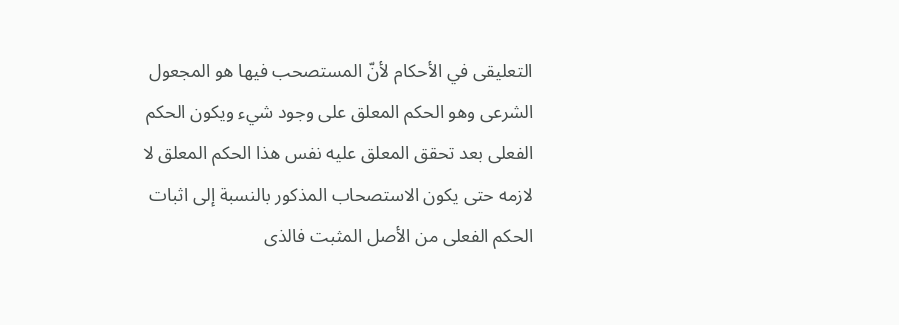التعليقى في الأحكام لأنّ المستصحب فيها هو المجعول الشرعى وهو الحكم المعلق على وجود شيء ويكون الحكم الفعلى بعد تحقق المعلق عليه نفس هذا الحكم المعلق لا لازمه حتى يكون الاستصحاب المذكور بالنسبة إلى اثبات الحكم الفعلى من الأصل المثبت فالذى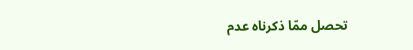تحصل ممّا ذكرناه عدم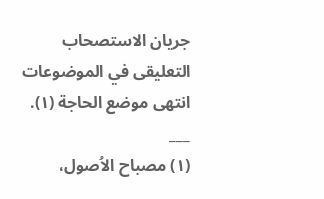جريان الاستصحاب التعليقى في الموضوعات انتهى موضع الحاجة (١).
___
(١) مصباح الاُصول،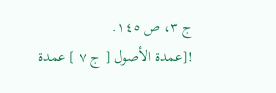ج ٣، ص ١٤٥.
![عمدة الأصول [ ج ٧ ] عمدة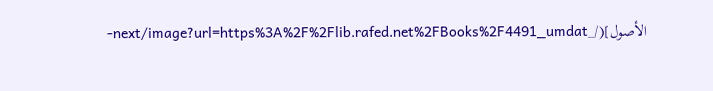الأصول](/_next/image?url=https%3A%2F%2Flib.rafed.net%2FBooks%2F4491_umdat-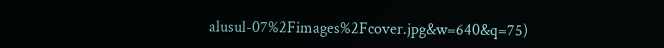alusul-07%2Fimages%2Fcover.jpg&w=640&q=75)